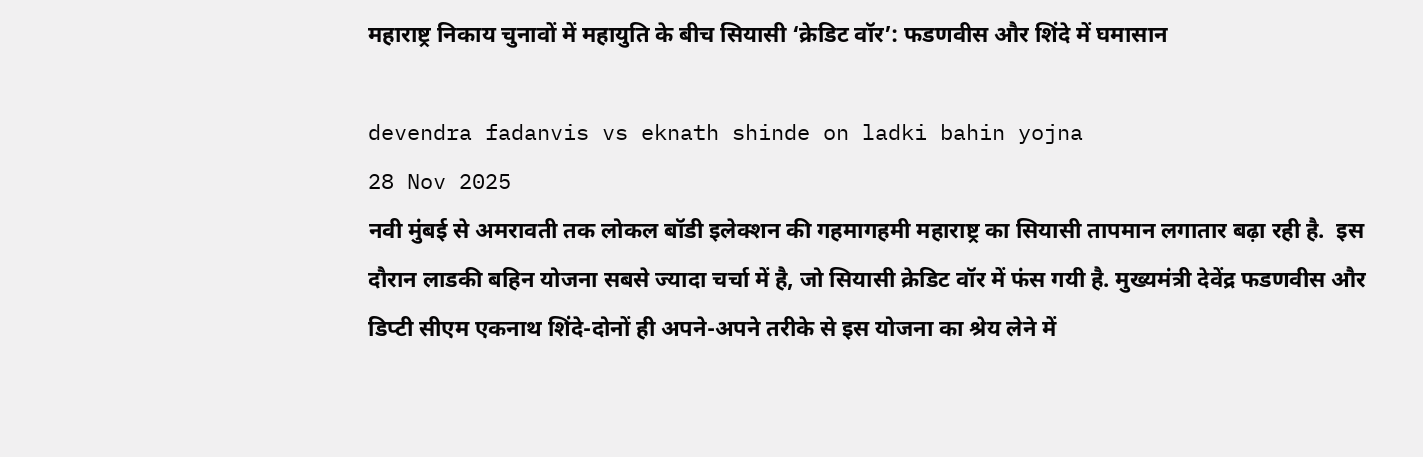महाराष्ट्र निकाय चुनावों में महायुति के बीच सियासी ‘क्रेडिट वॉर’: फडणवीस और शिंदे में घमासान

devendra fadanvis vs eknath shinde on ladki bahin yojna
28 Nov 2025
नवी मुंबई से अमरावती तक लोकल बॉडी इलेक्शन की गहमागहमी महाराष्ट्र का सियासी तापमान लगातार बढ़ा रही है.  इस दौरान लाडकी बहिन योजना सबसे ज्यादा चर्चा में है, जो सियासी क्रेडिट वॉर में फंस गयी है. मुख्यमंत्री देवेंद्र फडणवीस और डिप्टी सीएम एकनाथ शिंदे-दोनों ही अपने-अपने तरीके से इस योजना का श्रेय लेने में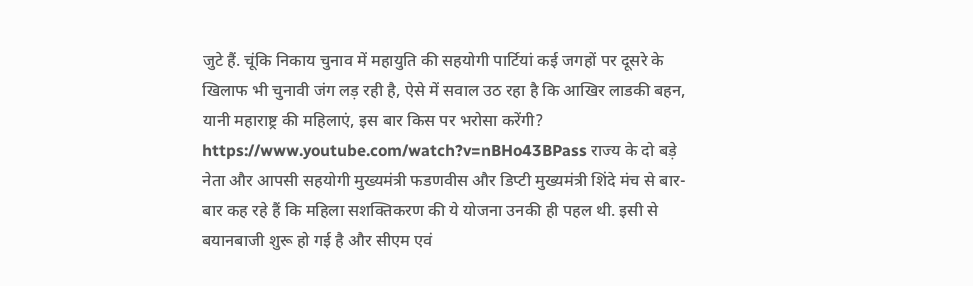जुटे हैं. चूंकि निकाय चुनाव में महायुति की सहयोगी पार्टियां कई जगहों पर दूसरे के खिलाफ भी चुनावी जंग लड़ रही है, ऐसे में सवाल उठ रहा है कि आखिर लाडकी बहन, यानी महाराष्ट्र की महिलाएं, इस बार किस पर भरोसा करेंगी? https://www.youtube.com/watch?v=nBHo43BPass राज्य के दो बड़े नेता और आपसी सहयोगी मुख्यमंत्री फडणवीस और डिप्टी मुख्यमंत्री शिंदे मंच से बार-बार कह रहे हैं कि महिला सशक्तिकरण की ये योजना उनकी ही पहल थी. इसी से बयानबाजी शुरू हो गई है और सीएम एवं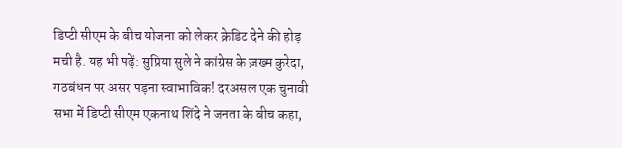डिप्टी सीएम के बीच योजना को लेकर क्रेडिट देने की होड़ मची है. यह भी पढ़ें: सुप्रिया सुले ने कांग्रेस के ज़ख्म कुरेदा, गठबंधन पर असर पड़ना स्वाभाविक! दरअसल एक चुनावी सभा में डिप्टी सीएम एकनाथ शिंदे ने जनता के बीच कहा,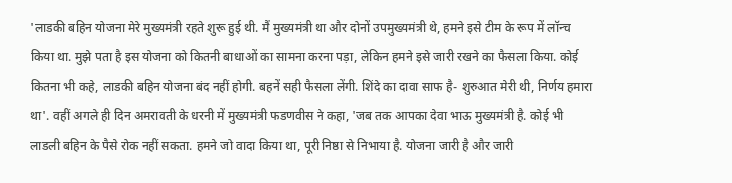'लाडकी बहिन योजना मेरे मुख्यमंत्री रहते शुरू हुई थी. मैं मुख्यमंत्री था और दोनों उपमुख्यमंत्री थे, हमने इसे टीम के रूप में लॉन्च किया था. मुझे पता है इस योजना को कितनी बाधाओं का सामना करना पड़ा, लेकिन हमने इसे जारी रखने का फैसला किया. कोई कितना भी कहे, लाडकी बहिन योजना बंद नहीं होगी. बहनें सही फैसला लेंगी. शिंदे का दावा साफ है- शुरुआत मेरी थी, निर्णय हमारा था'. वहीं अगले ही दिन अमरावती के धरनी में मुख्यमंत्री फडणवीस ने कहा, 'जब तक आपका देवा भाऊ मुख्यमंत्री है. कोई भी लाडली बहिन के पैसे रोक नहीं सकता. हमने जो वादा किया था, पूरी निष्ठा से निभाया है. योजना जारी है और जारी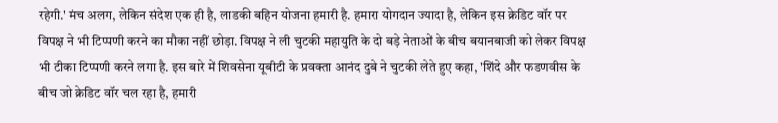रहेगी.' मंच अलग, लेकिन संदेश एक ही है, लाडकी बहिन योजना हमारी है. हमारा योगदान ज्यादा है, लेकिन इस क्रेडिट वॉर पर विपक्ष ने भी टिप्पणी करने का मौका नहीं छोड़ा. विपक्ष ने ली चुटकी महायुति के दो बड़े नेताओं के बीच बयानबाजी को लेकर विपक्ष भी टीका टिप्पणी करने लगा है. इस बारे में शिवसेना यूबीटी के प्रवक्ता आनंद दुबे ने चुटकी लेते हुए कहा, 'शिंदे और फडणवीस के बीच जो क्रेडिट वॉर चल रहा है, हमारी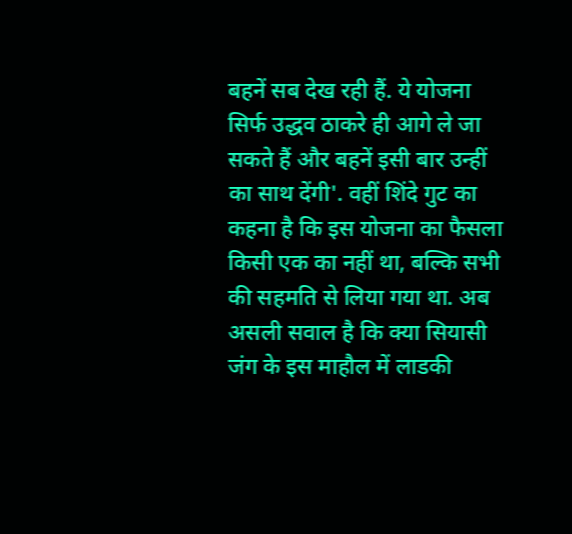बहनें सब देख रही हैं. ये योजना सिर्फ उद्धव ठाकरे ही आगे ले जा सकते हैं और बहनें इसी बार उन्हीं का साथ देंगी'. वहीं शिंदे गुट का कहना है कि इस योजना का फैसला किसी एक का नहीं था, बल्कि सभी की सहमति से लिया गया था. अब असली सवाल है कि क्या सियासी जंग के इस माहौल में लाडकी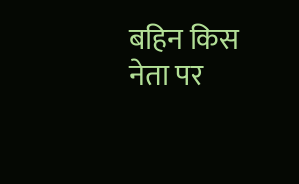बहिन किस नेता पर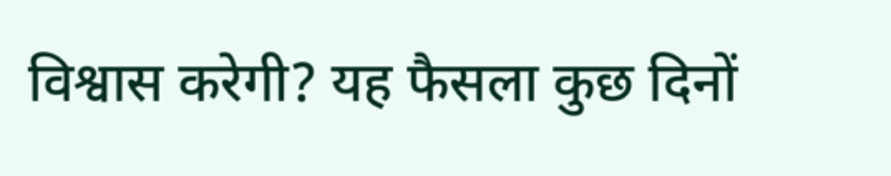विश्वास करेगी? यह फैसला कुछ दिनों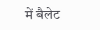में बैलेट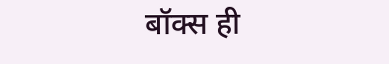बॉक्स ही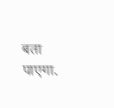बता पाएगा.